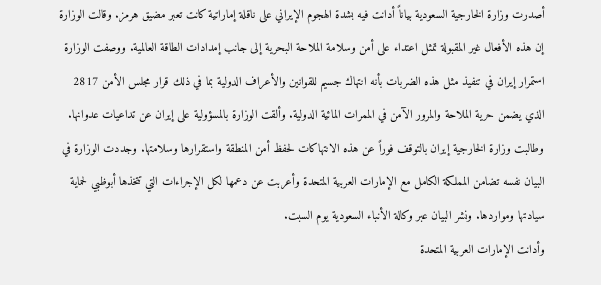أصدرت وزارة الخارجية السعودية بياناً أدانت فيه بشدة الهجوم الإيراني على ناقلة إماراتية كانت تعبر مضيق هرمز. وقالت الوزارة إن هذه الأفعال غير المقبولة تمثل اعتداء على أمن وسلامة الملاحة البحرية إلى جانب إمدادات الطاقة العالمية. ووصفت الوزارة استمرار إيران في تنفيذ مثل هذه الضربات بأنه انتهاك جسيم للقوانين والأعراف الدولية بما في ذلك قرار مجلس الأمن 2817 الذي يضمن حرية الملاحة والمرور الآمن في الممرات المائية الدولية. وألقت الوزارة بالمسؤولية على إيران عن تداعيات عدوانها.
وطالبت وزارة الخارجية إيران بالتوقف فوراً عن هذه الانتهاكات لحفظ أمن المنطقة واستقرارها وسلامتها. وجددت الوزارة في البيان نفسه تضامن المملكة الكامل مع الإمارات العربية المتحدة وأعربت عن دعمها لكل الإجراءات التي تتخذها أبوظبي لحماية سيادتها ومواردها. ونشر البيان عبر وكالة الأنباء السعودية يوم السبت.
وأدانت الإمارات العربية المتحدة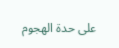على حدة الهجوم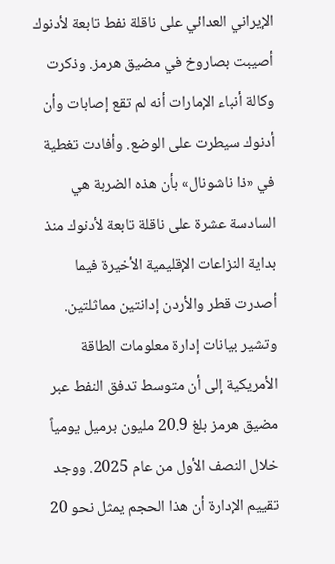الإيراني العدائي على ناقلة نفط تابعة لأدنوك أصيبت بصاروخ في مضيق هرمز. وذكرت وكالة أنباء الإمارات أنه لم تقع إصابات وأن أدنوك سيطرت على الوضع. وأفادت تغطية في «ذا ناشونال» بأن هذه الضربة هي السادسة عشرة على ناقلة تابعة لأدنوك منذ بداية النزاعات الإقليمية الأخيرة فيما أصدرت قطر والأردن إدانتين مماثلتين.
وتشير بيانات إدارة معلومات الطاقة الأمريكية إلى أن متوسط تدفق النفط عبر مضيق هرمز بلغ 20.9 مليون برميل يومياً خلال النصف الأول من عام 2025. ووجد تقييم الإدارة أن هذا الحجم يمثل نحو 20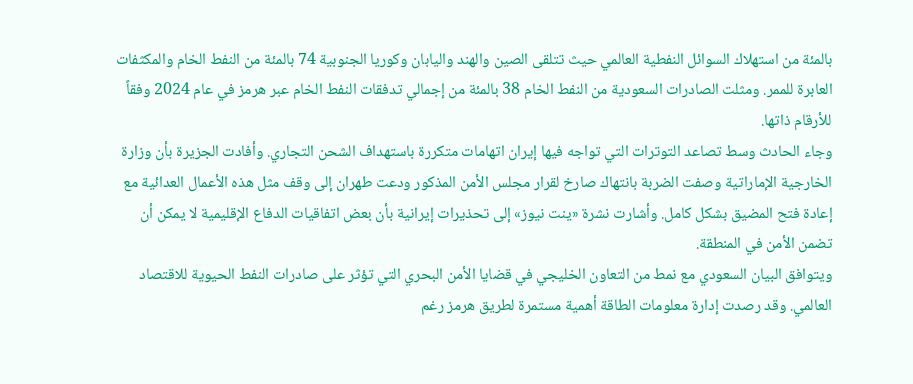بالمئة من استهلاك السوائل النفطية العالمي حيث تتلقى الصين والهند واليابان وكوريا الجنوبية 74 بالمئة من النفط الخام والمكثفات العابرة للممر. ومثلت الصادرات السعودية من النفط الخام 38 بالمئة من إجمالي تدفقات النفط الخام عبر هرمز في عام 2024 وفقاً للأرقام ذاتها.
وجاء الحادث وسط تصاعد التوترات التي تواجه فيها إيران اتهامات متكررة باستهداف الشحن التجاري. وأفادت الجزيرة بأن وزارة الخارجية الإماراتية وصفت الضربة بانتهاك صارخ لقرار مجلس الأمن المذكور ودعت طهران إلى وقف مثل هذه الأعمال العدائية مع إعادة فتح المضيق بشكل كامل. وأشارت نشرة «ينت نيوز» إلى تحذيرات إيرانية بأن بعض اتفاقيات الدفاع الإقليمية لا يمكن أن تضمن الأمن في المنطقة.
ويتوافق البيان السعودي مع نمط من التعاون الخليجي في قضايا الأمن البحري التي تؤثر على صادرات النفط الحيوية للاقتصاد العالمي. وقد رصدت إدارة معلومات الطاقة أهمية مستمرة لطريق هرمز رغم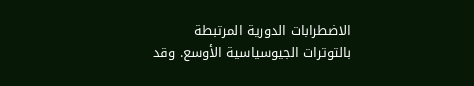الاضطرابات الدورية المرتبطة بالتوترات الجيوسياسية الأوسع. وقد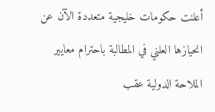أعلنت حكومات خليجية متعددة الآن عن انحيازها العلني في المطالبة باحترام معايير الملاحة الدولية عقب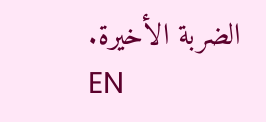الضربة الأخيرة.
EN